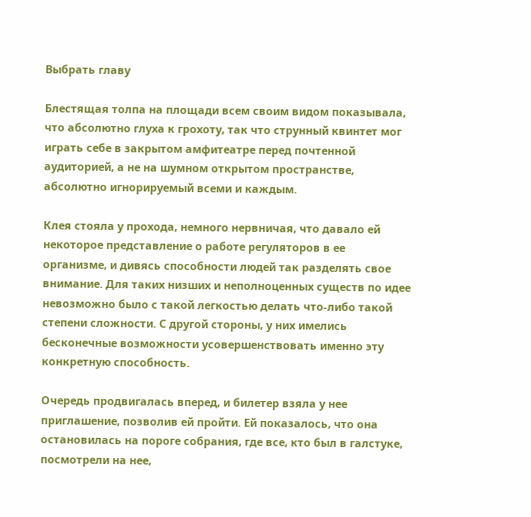Выбрать главу

Блестящая толпа на площади всем своим видом показывала, что абсолютно глуха к грохоту, так что струнный квинтет мог играть себе в закрытом амфитеатре перед почтенной аудиторией, а не на шумном открытом пространстве, абсолютно игнорируемый всеми и каждым.

Клея стояла у прохода, немного нервничая, что давало ей некоторое представление о работе регуляторов в ее организме, и дивясь способности людей так разделять свое внимание. Для таких низших и неполноценных существ по идее невозможно было с такой легкостью делать что-либо такой степени сложности. С другой стороны, у них имелись бесконечные возможности усовершенствовать именно эту конкретную способность.

Очередь продвигалась вперед, и билетер взяла у нее приглашение, позволив ей пройти. Ей показалось, что она остановилась на пороге собрания, где все, кто был в галстуке, посмотрели на нее,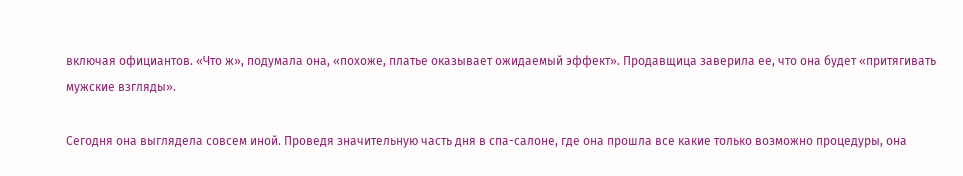включая официантов. «Что ж», подумала она, «похоже, платье оказывает ожидаемый эффект». Продавщица заверила ее, что она будет «притягивать мужские взгляды».

Сегодня она выглядела совсем иной. Проведя значительную часть дня в спа-салоне, где она прошла все какие только возможно процедуры, она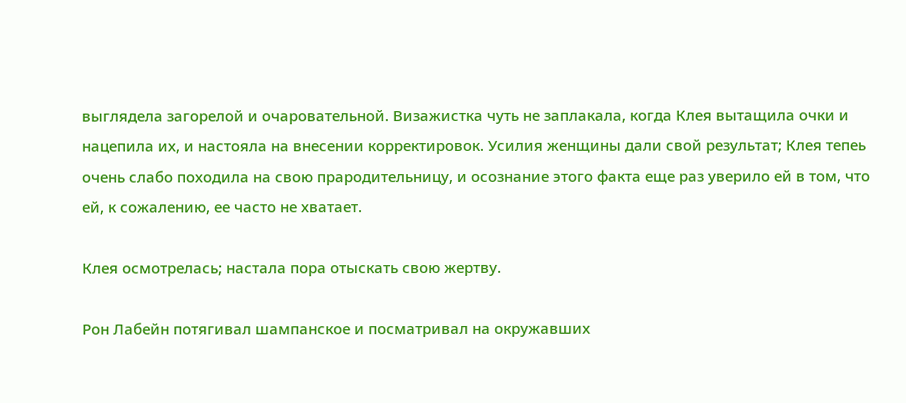выглядела загорелой и очаровательной. Визажистка чуть не заплакала, когда Клея вытащила очки и нацепила их, и настояла на внесении корректировок. Усилия женщины дали свой результат; Клея тепеь очень слабо походила на свою прародительницу, и осознание этого факта еще раз уверило ей в том, что ей, к сожалению, ее часто не хватает.

Клея осмотрелась; настала пора отыскать свою жертву.

Рон Лабейн потягивал шампанское и посматривал на окружавших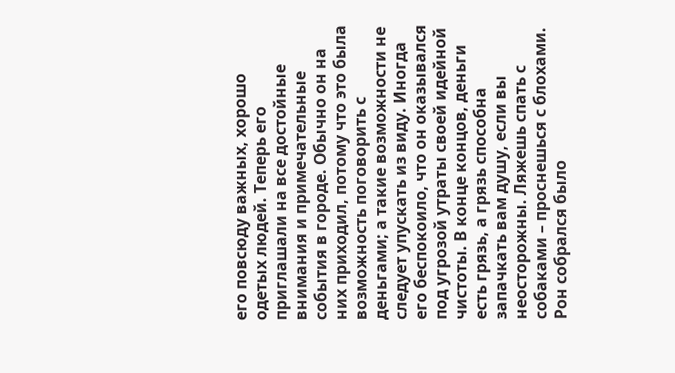его повсюду важных, хорошо одетых людей. Теперь его приглашали на все достойные внимания и примечательные события в городе. Обычно он на них приходил, потому что это была возможность поговорить с деньгами; а такие возможности не следует упускать из виду. Иногда его беспокоило, что он оказывался под угрозой утраты своей идейной чистоты. В конце концов, деньги есть грязь, а грязь способна запачкать вам душу, если вы неосторожны. Ляжешь спать с собаками – проснешься с блохами. Рон собрался было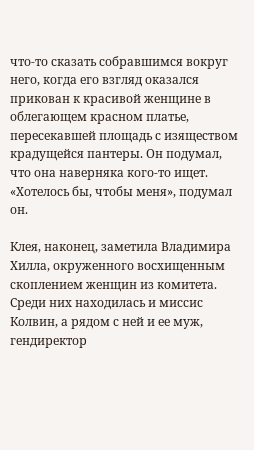что-то сказать собравшимся вокруг него, когда его взгляд оказался прикован к красивой женщине в облегающем красном платье, пересекавшей площадь с изяществом крадущейся пантеры. Он подумал, что она наверняка кого-то ищет. «Хотелось бы, чтобы меня», подумал он.

Клея, наконец, заметила Владимира Хилла, окруженного восхищенным скоплением женщин из комитета. Среди них находилась и миссис Колвин, а рядом с ней и ее муж, гендиректор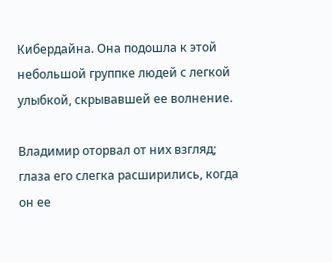Кибердайна. Она подошла к этой небольшой группке людей с легкой улыбкой, скрывавшей ее волнение.

Владимир оторвал от них взгляд; глаза его слегка расширились, когда он ее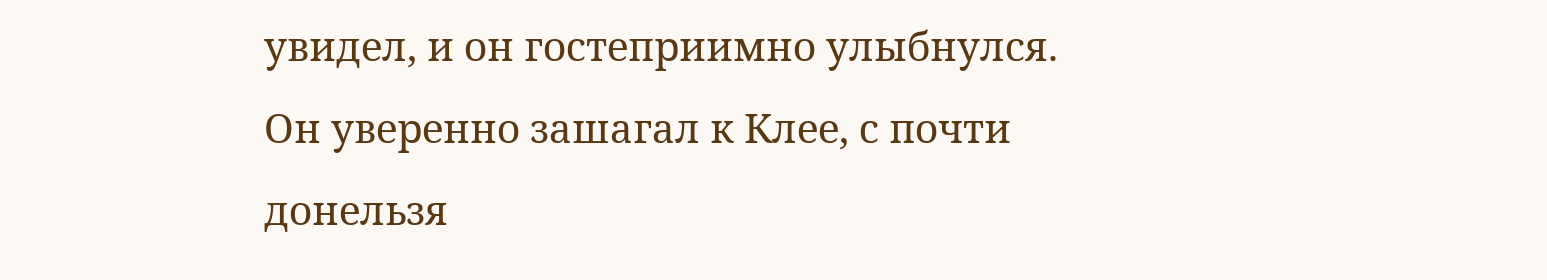увидел, и он гостеприимно улыбнулся. Он уверенно зашагал к Клее, с почти донельзя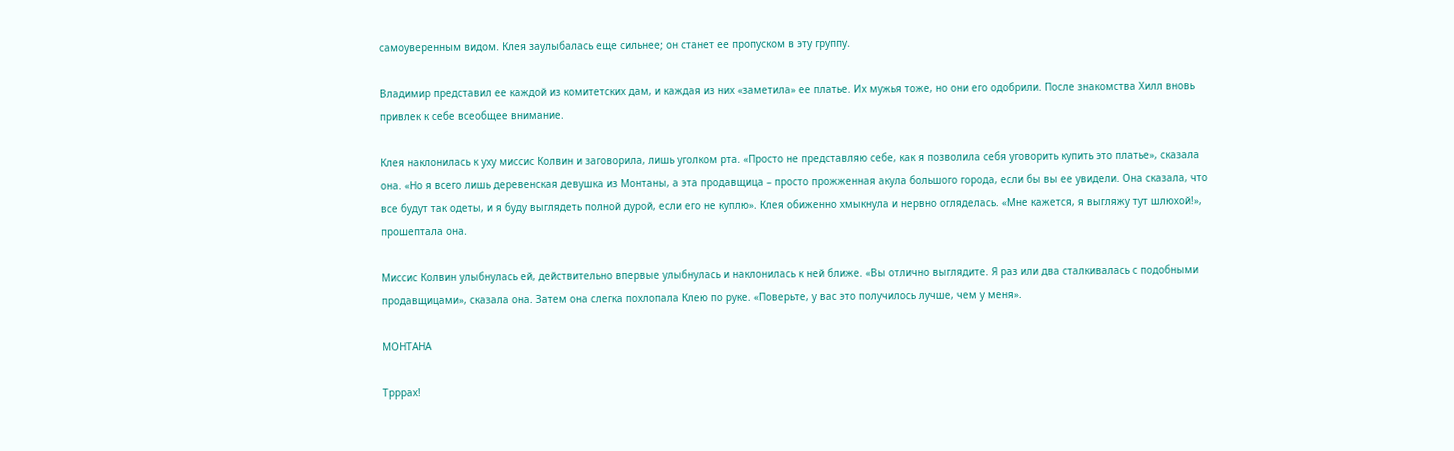самоуверенным видом. Клея заулыбалась еще сильнее; он станет ее пропуском в эту группу.

Владимир представил ее каждой из комитетских дам, и каждая из них «заметила» ее платье. Их мужья тоже, но они его одобрили. После знакомства Хилл вновь привлек к себе всеобщее внимание.

Клея наклонилась к уху миссис Колвин и заговорила, лишь уголком рта. «Просто не представляю себе, как я позволила себя уговорить купить это платье», сказала она. «Но я всего лишь деревенская девушка из Монтаны, а эта продавщица – просто прожженная акула большого города, если бы вы ее увидели. Она сказала, что все будут так одеты, и я буду выглядеть полной дурой, если его не куплю». Клея обиженно хмыкнула и нервно огляделась. «Мне кажется, я выгляжу тут шлюхой!», прошептала она.

Миссис Колвин улыбнулась ей, действительно впервые улыбнулась и наклонилась к ней ближе. «Вы отлично выглядите. Я раз или два сталкивалась с подобными продавщицами», сказала она. Затем она слегка похлопала Клею по руке. «Поверьте, у вас это получилось лучше, чем у меня».

МОНТАНА

Трррах!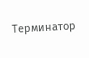Терминатор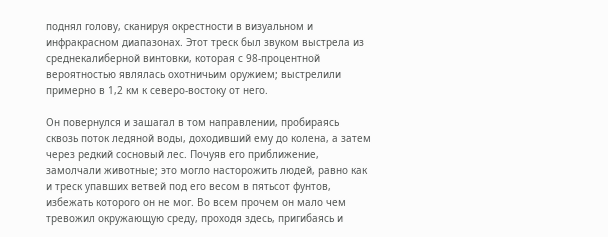поднял голову, сканируя окрестности в визуальном и инфракрасном диапазонах. Этот треск был звуком выстрела из среднекалиберной винтовки, которая с 98-процентной вероятностью являлась охотничьим оружием; выстрелили примерно в 1,2 км к северо-востоку от него.

Он повернулся и зашагал в том направлении, пробираясь сквозь поток ледяной воды, доходивший ему до колена, а затем через редкий сосновый лес. Почуяв его приближение, замолчали животные; это могло насторожить людей, равно как и треск упавших ветвей под его весом в пятьсот фунтов, избежать которого он не мог. Во всем прочем он мало чем тревожил окружающую среду, проходя здесь, пригибаясь и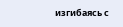изгибаясь с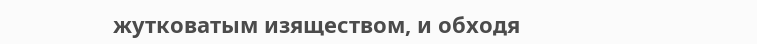жутковатым изяществом, и обходя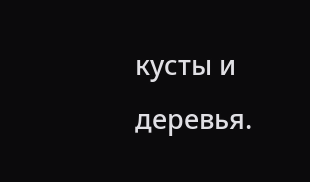кусты и деревья.